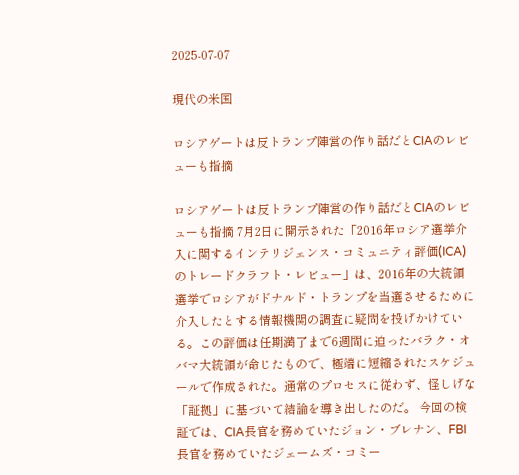2025-07-07

現代の米国

ロシアゲートは反トランプ陣営の作り話だとCIAのレビューも指摘

ロシアゲートは反トランプ陣営の作り話だとCIAのレビューも指摘 7月2日に開示された「2016年ロシア選挙介入に関するインテリジェンス・コミュニティ評価(ICA)のトレードクラフト・レビュー」は、2016年の大統領選挙でロシアがドナルド・トランプを当選させるために介入したとする情報機関の調査に疑問を投げかけている。この評価は任期満了まで6週間に迫ったバラク・オバマ大統領が命じたもので、極端に短縮されたスケジュールで作成された。通常のプロセスに従わず、怪しげな「証拠」に基づいて結論を導き出したのだ。 今回の検証では、CIA長官を務めていたジョン・ブレナン、FBI長官を務めていたジェームズ・コミー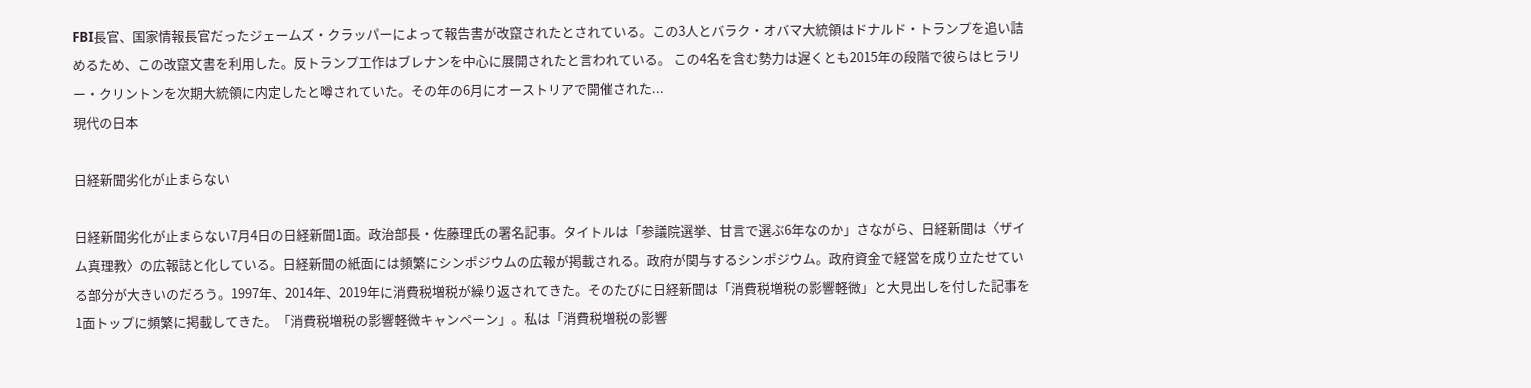FBI長官、国家情報長官だったジェームズ・クラッパーによって報告書が改竄されたとされている。この3人とバラク・オバマ大統領はドナルド・トランプを追い詰めるため、この改竄文書を利用した。反トランプ工作はブレナンを中心に展開されたと言われている。 この4名を含む勢力は遅くとも2015年の段階で彼らはヒラリー・クリントンを次期大統領に内定したと噂されていた。その年の6月にオーストリアで開催された...
現代の日本

日経新聞劣化が止まらない

日経新聞劣化が止まらない7月4日の日経新聞1面。政治部長・佐藤理氏の署名記事。タイトルは「参議院選挙、甘言で選ぶ6年なのか」さながら、日経新聞は〈ザイム真理教〉の広報誌と化している。日経新聞の紙面には頻繁にシンポジウムの広報が掲載される。政府が関与するシンポジウム。政府資金で経営を成り立たせている部分が大きいのだろう。1997年、2014年、2019年に消費税増税が繰り返されてきた。そのたびに日経新聞は「消費税増税の影響軽微」と大見出しを付した記事を1面トップに頻繁に掲載してきた。「消費税増税の影響軽微キャンペーン」。私は「消費税増税の影響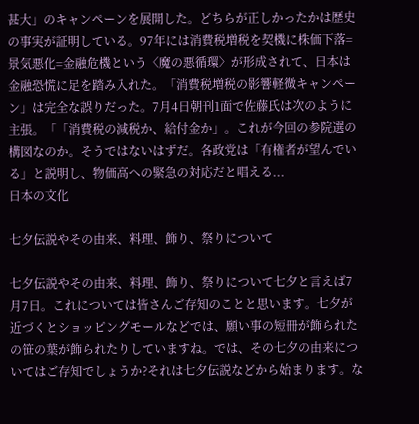甚大」のキャンペーンを展開した。どちらが正しかったかは歴史の事実が証明している。97年には消費税増税を契機に株価下落=景気悪化=金融危機という〈魔の悪循環〉が形成されて、日本は金融恐慌に足を踏み入れた。「消費税増税の影響軽微キャンペーン」は完全な誤りだった。7月4日朝刊1面で佐藤氏は次のように主張。「「消費税の減税か、給付金か」。これが今回の参院選の構図なのか。そうではないはずだ。各政党は「有権者が望んでいる」と説明し、物価高への緊急の対応だと唱える...
日本の文化

七夕伝説やその由来、料理、飾り、祭りについて

七夕伝説やその由来、料理、飾り、祭りについて七夕と言えば7月7日。これについては皆さんご存知のことと思います。七夕が近づくとショッピングモールなどでは、願い事の短冊が飾られたの笹の葉が飾られたりしていますね。では、その七夕の由来についてはご存知でしょうか?それは七夕伝説などから始まります。な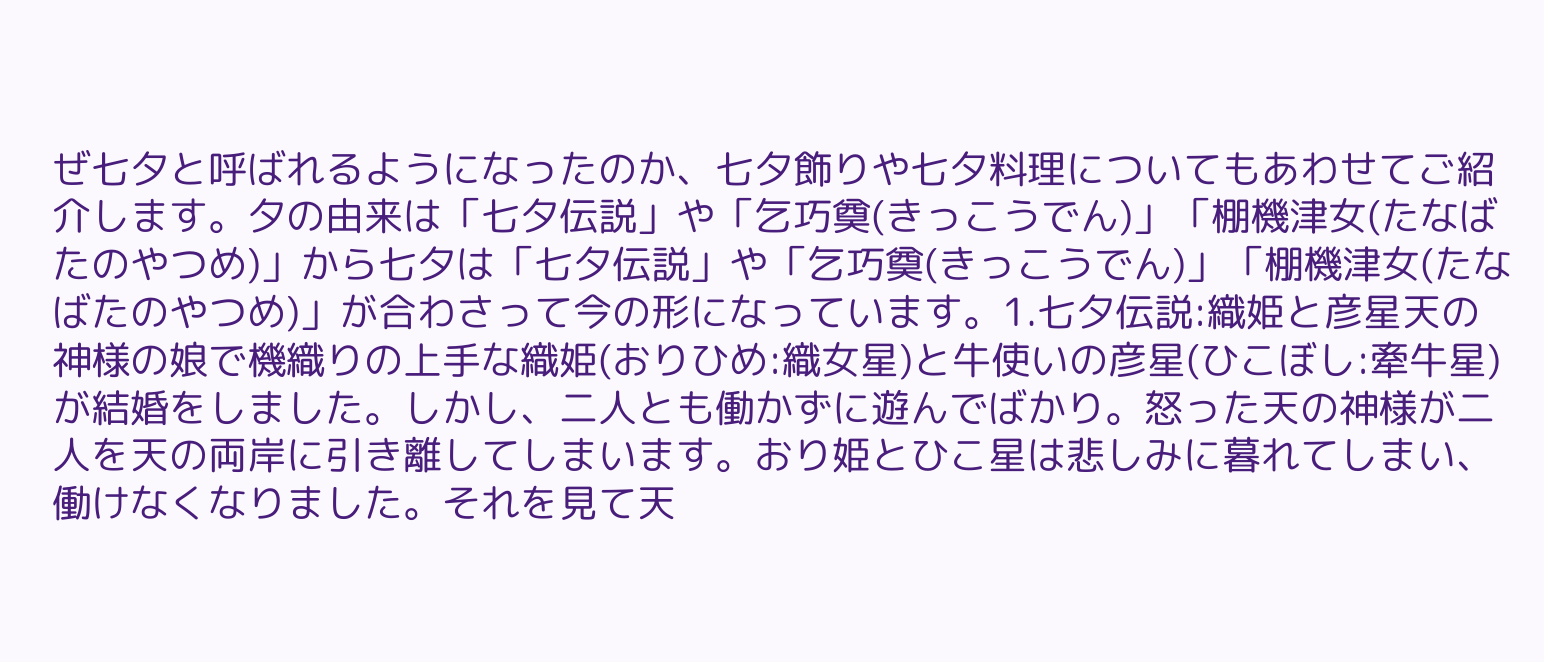ぜ七夕と呼ばれるようになったのか、七夕飾りや七夕料理についてもあわせてご紹介します。夕の由来は「七夕伝説」や「乞巧奠(きっこうでん)」「棚機津女(たなばたのやつめ)」から七夕は「七夕伝説」や「乞巧奠(きっこうでん)」「棚機津女(たなばたのやつめ)」が合わさって今の形になっています。1.七夕伝説:織姫と彦星天の神様の娘で機織りの上手な織姫(おりひめ:織女星)と牛使いの彦星(ひこぼし:牽牛星)が結婚をしました。しかし、二人とも働かずに遊んでばかり。怒った天の神様が二人を天の両岸に引き離してしまいます。おり姫とひこ星は悲しみに暮れてしまい、働けなくなりました。それを見て天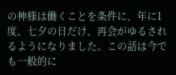の神様は働くことを条件に、年に1度、七夕の日だけ、再会がゆるされるようになりました。この話は今でも一般的に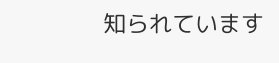知られています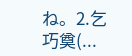ね。2.乞巧奠(...